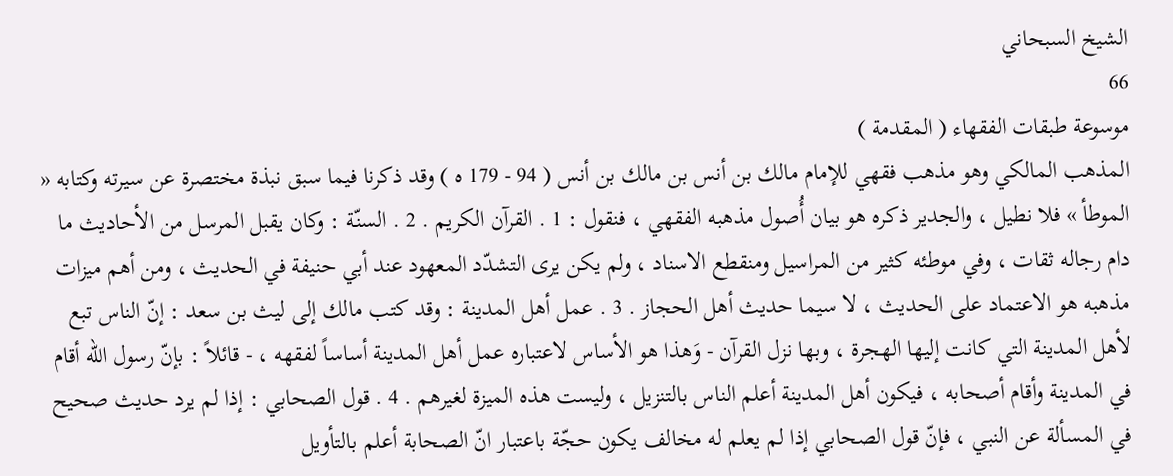الشيخ السبحاني
66
موسوعة طبقات الفقهاء ( المقدمة )
المذهب المالكي وهو مذهب فقهي للإمام مالك بن أنس بن مالك بن أنس ( 94 - 179 ه ) وقد ذكرنا فيما سبق نبذة مختصرة عن سيرته وكتابه « الموطأ » فلا نطيل ، والجدير ذكره هو بيان أُصول مذهبه الفقهي ، فنقول : 1 . القرآن الكريم . 2 . السنّة : وكان يقبل المرسل من الأحاديث ما دام رجاله ثقات ، وفي موطئه كثير من المراسيل ومنقطع الاسناد ، ولم يكن يرى التشدّد المعهود عند أبي حنيفة في الحديث ، ومن أهم ميزات مذهبه هو الاعتماد على الحديث ، لا سيما حديث أهل الحجاز . 3 . عمل أهل المدينة : وقد كتب مالك إلى ليث بن سعد : إنّ الناس تبع لأهل المدينة التي كانت إليها الهجرة ، وبها نزل القرآن - وَهذا هو الأساس لاعتباره عمل أهل المدينة أساساً لفقهه ، - قائلاً : بإنّ رسول اللّه أقام في المدينة وأقام أصحابه ، فيكون أهل المدينة أعلم الناس بالتنزيل ، وليست هذه الميزة لغيرهم . 4 . قول الصحابي : إذا لم يرد حديث صحيح في المسألة عن النبي ، فإنّ قول الصحابي إذا لم يعلم له مخالف يكون حجّة باعتبار انّ الصحابة أعلم بالتأويل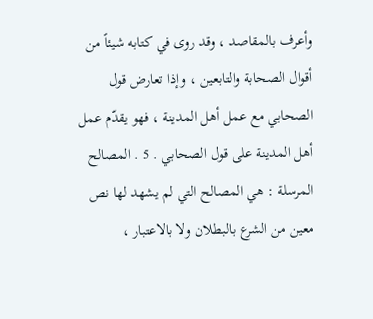وأعرف بالمقاصد ، وقد روى في كتابه شيئاً من أقوال الصحابة والتابعين ، وإذا تعارض قول الصحابي مع عمل أهل المدينة ، فهو يقدّم عمل أهل المدينة على قول الصحابي . 5 . المصالح المرسلة : هي المصالح التي لم يشهد لها نص معين من الشرع بالبطلان ولا بالاعتبار ،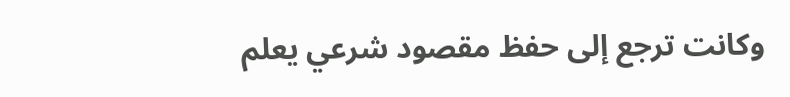وكانت ترجع إلى حفظ مقصود شرعي يعلم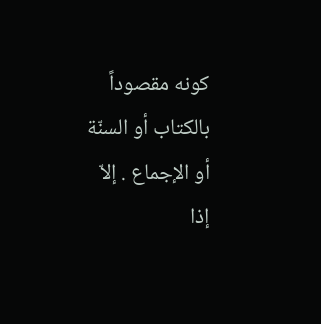كونه مقصوداً بالكتاب أو السنّة أو الإجماع . إلاّ إذا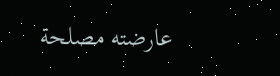عارضته مصلحة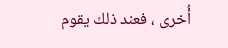أُخرى ، فعند ذلك يقوم